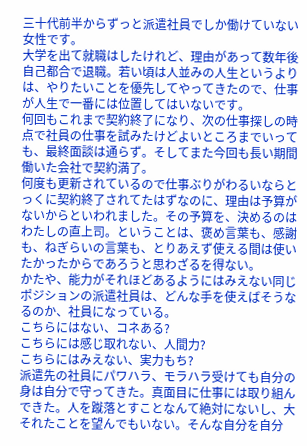三十代前半からずっと派遣社員でしか働けていない女性です。
大学を出て就職はしたけれど、理由があって数年後自己都合で退職。若い頃は人並みの人生というよりは、やりたいことを優先してやってきたので、仕事が人生で一番には位置してはいないです。
何回もこれまで契約終了になり、次の仕事探しの時点で社員の仕事を試みたけどよいところまでいっても、最終面談は通らず。そしてまた今回も長い期間働いた会社で契約満了。
何度も更新されているので仕事ぶりがわるいならとっくに契約終了されてたはずなのに、理由は予算がないからといわれました。その予算を、決めるのはわたしの直上司。ということは、褒め言葉も、感謝も、ねぎらいの言葉も、とりあえず使える間は使いたかったからであろうと思わざるを得ない。
かたや、能力がそれほどあるようにはみえない同じポジションの派遣社員は、どんな手を使えばそうなるのか、社員になっている。
こちらにはない、コネある?
こちらには感じ取れない、人間力?
こちらにはみえない、実力もち?
派遣先の社員にパワハラ、モラハラ受けても自分の身は自分で守ってきた。真面目に仕事には取り組んできた。人を蹴落とすことなんて絶対にないし、大それたことを望んでもいない。そんな自分を自分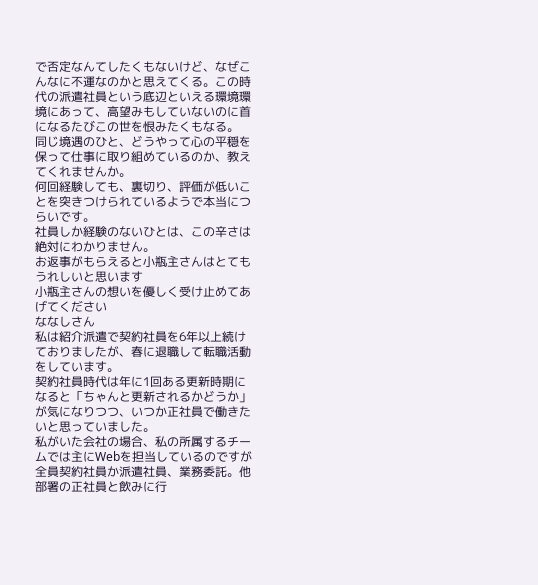で否定なんてしたくもないけど、なぜこんなに不運なのかと思えてくる。この時代の派遣社員という底辺といえる環境環境にあって、高望みもしていないのに首になるたびこの世を恨みたくもなる。
同じ境遇のひと、どうやって心の平穏を保って仕事に取り組めているのか、教えてくれませんか。
何回経験しても、裏切り、評価が低いことを突きつけられているようで本当につらいです。
社員しか経験のないひとは、この辛さは絶対にわかりません。
お返事がもらえると小瓶主さんはとてもうれしいと思います
小瓶主さんの想いを優しく受け止めてあげてください
ななしさん
私は紹介派遣で契約社員を6年以上続けておりましたが、春に退職して転職活動をしています。
契約社員時代は年に1回ある更新時期になると「ちゃんと更新されるかどうか」が気になりつつ、いつか正社員で働きたいと思っていました。
私がいた会社の場合、私の所属するチームでは主にWebを担当しているのですが全員契約社員か派遣社員、業務委託。他部署の正社員と飲みに行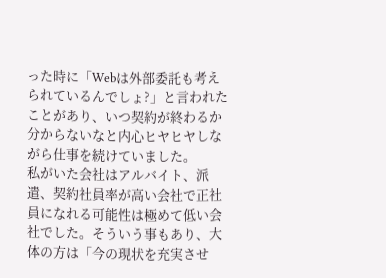った時に「Webは外部委託も考えられているんでしょ?」と言われたことがあり、いつ契約が終わるか分からないなと内心ヒヤヒヤしながら仕事を続けていました。
私がいた会社はアルバイト、派遣、契約社員率が高い会社で正社員になれる可能性は極めて低い会社でした。そういう事もあり、大体の方は「今の現状を充実させ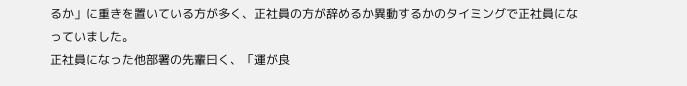るか」に重きを置いている方が多く、正社員の方が辞めるか異動するかのタイミングで正社員になっていました。
正社員になった他部署の先輩曰く、「運が良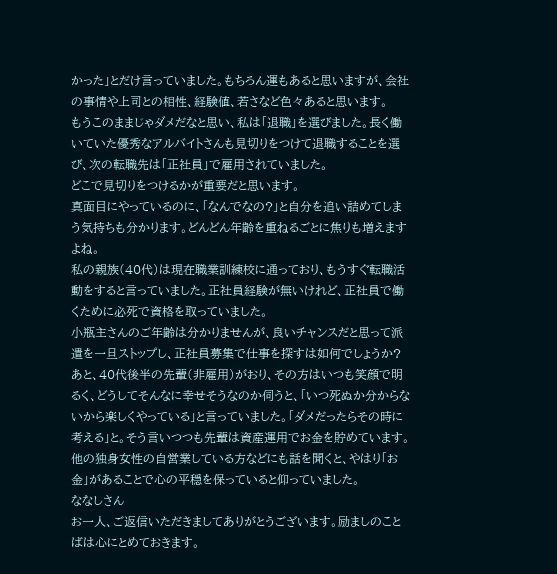かった」とだけ言っていました。もちろん運もあると思いますが、会社の事情や上司との相性、経験値、若さなど色々あると思います。
もうこのままじゃダメだなと思い、私は「退職」を選びました。長く働いていた優秀なアルバイトさんも見切りをつけて退職することを選び、次の転職先は「正社員」で雇用されていました。
どこで見切りをつけるかが重要だと思います。
真面目にやっているのに、「なんでなの?」と自分を追い詰めてしまう気持ちも分かります。どんどん年齢を重ねるごとに焦りも増えますよね。
私の親族(40代)は現在職業訓練校に通っており、もうすぐ転職活動をすると言っていました。正社員経験が無いけれど、正社員で働くために必死で資格を取っていました。
小瓶主さんのご年齢は分かりませんが、良いチャンスだと思って派遣を一旦ストップし、正社員募集で仕事を探すは如何でしょうか?
あと、40代後半の先輩(非雇用)がおり、その方はいつも笑顔で明るく、どうしてそんなに幸せそうなのか伺うと、「いつ死ぬか分からないから楽しくやっている」と言っていました。「ダメだったらその時に考える」と。そう言いつつも先輩は資産運用でお金を貯めています。他の独身女性の自営業している方などにも話を聞くと、やはり「お金」があることで心の平穏を保っていると仰っていました。
ななしさん
お一人、ご返信いただきましてありがとうございます。励ましのことばは心にとめておきます。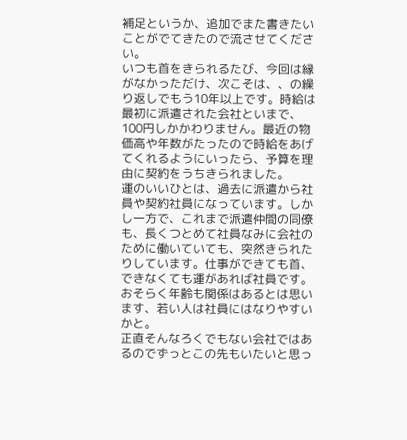補足というか、追加でまた書きたいことがでてきたので流させてください。
いつも首をきられるたび、今回は縁がなかっただけ、次こそは、、の繰り返しでもう10年以上です。時給は最初に派遣された会社といまで、100円しかかわりません。最近の物価高や年数がたったので時給をあげてくれるようにいったら、予算を理由に契約をうちきられました。
運のいいひとは、過去に派遣から社員や契約社員になっています。しかし一方で、これまで派遣仲間の同僚も、長くつとめて社員なみに会社のために働いていても、突然きられたりしています。仕事ができても首、できなくても運があれば社員です。
おそらく年齢も関係はあるとは思います、若い人は社員にはなりやすいかと。
正直そんなろくでもない会社ではあるのでずっとこの先もいたいと思っ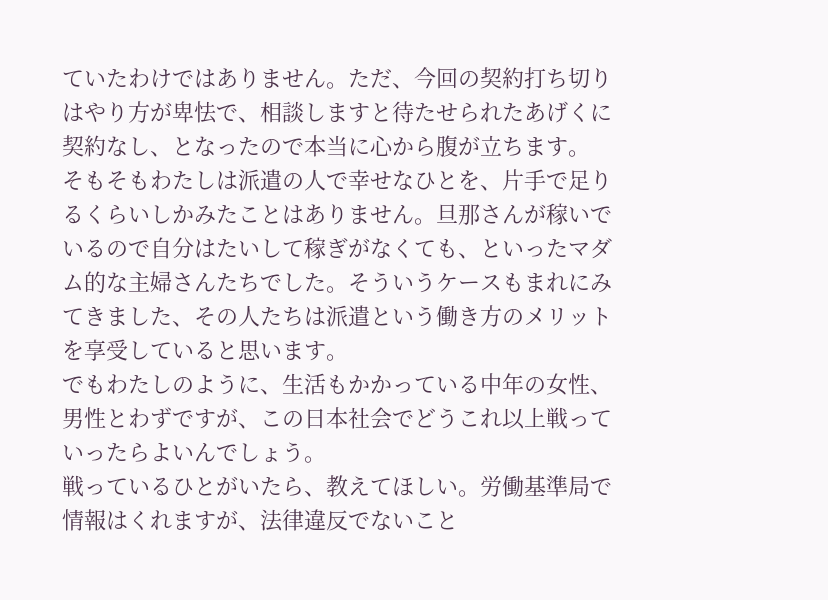ていたわけではありません。ただ、今回の契約打ち切りはやり方が卑怯で、相談しますと待たせられたあげくに契約なし、となったので本当に心から腹が立ちます。
そもそもわたしは派遣の人で幸せなひとを、片手で足りるくらいしかみたことはありません。旦那さんが稼いでいるので自分はたいして稼ぎがなくても、といったマダム的な主婦さんたちでした。そういうケースもまれにみてきました、その人たちは派遣という働き方のメリットを享受していると思います。
でもわたしのように、生活もかかっている中年の女性、男性とわずですが、この日本社会でどうこれ以上戦っていったらよいんでしょう。
戦っているひとがいたら、教えてほしい。労働基準局で情報はくれますが、法律違反でないこと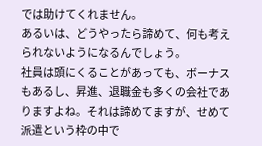では助けてくれません。
あるいは、どうやったら諦めて、何も考えられないようになるんでしょう。
社員は頭にくることがあっても、ボーナスもあるし、昇進、退職金も多くの会社でありますよね。それは諦めてますが、せめて派遣という枠の中で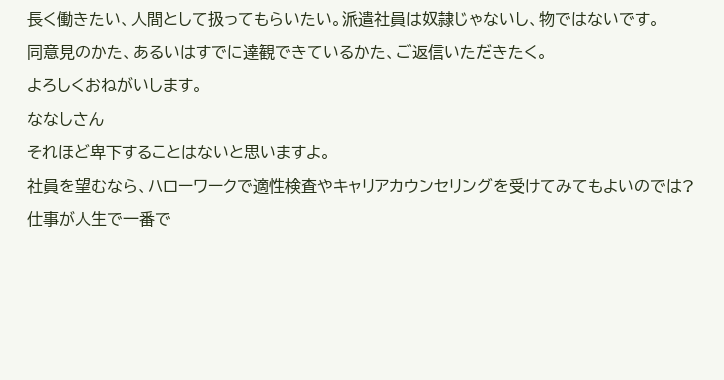長く働きたい、人間として扱ってもらいたい。派遣社員は奴隷じゃないし、物ではないです。
同意見のかた、あるいはすでに達観できているかた、ご返信いただきたく。
よろしくおねがいします。
ななしさん
それほど卑下することはないと思いますよ。
社員を望むなら、ハローワークで適性検査やキャリアカウンセリングを受けてみてもよいのでは?
仕事が人生で一番で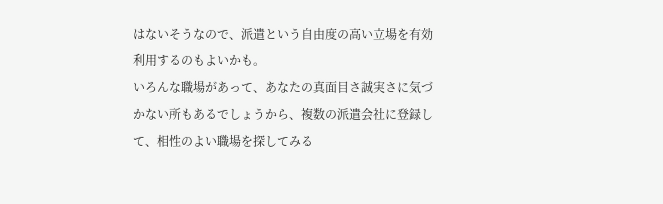はないそうなので、派遣という自由度の高い立場を有効利用するのもよいかも。
いろんな職場があって、あなたの真面目さ誠実さに気づかない所もあるでしょうから、複数の派遣会社に登録して、相性のよい職場を探してみる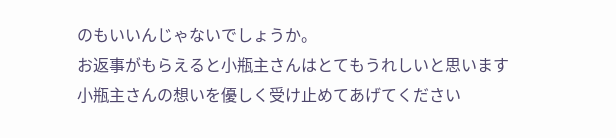のもいいんじゃないでしょうか。
お返事がもらえると小瓶主さんはとてもうれしいと思います
小瓶主さんの想いを優しく受け止めてあげてください